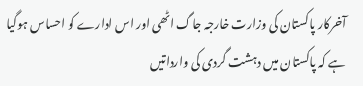آخرکار پاکستان کی وزارت خارجہ جاگ اٹھی اور اس ادارے کو احساس ہوگیا ہے کہ پاکستان میں دہشت گردی کی وارداتیں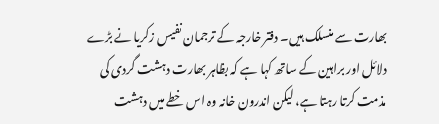بھارت سے منسلک ہیں۔ دفتر خارجہ کے ترجمان نفیس زکریا نے بڑے دلائل اور براہین کے ساتھ کہا ہے کہ بظاہر بھارت دہشت گردی کی مذمت کرتا رہتا ہے، لیکن اندرون خانہ وہ اس خطے میں دہشت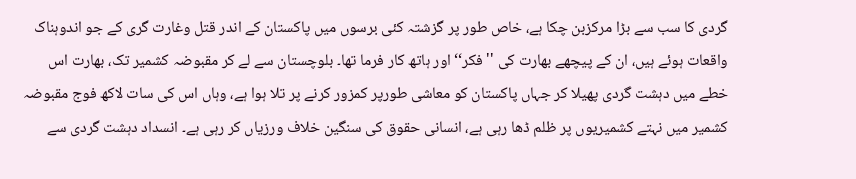گردی کا سب سے بڑا مرکزبن چکا ہے، خاص طور پر گزشتہ کئی برسوں میں پاکستان کے اندر قتل وغارت گری کے جو اندوہناک واقعات ہوئے ہیں، ان کے پیچھے بھارت کی ''فکر‘‘ اور ہاتھ کار فرما تھا۔ بلوچستان سے لے کر مقبوضہ کشمیر تک، بھارت اس خطے میں دہشت گردی پھیلا کر جہاں پاکستان کو معاشی طورپر کمزور کرنے پر تلا ہوا ہے، وہاں اس کی سات لاکھ فوج مقبوضہ کشمیر میں نہتے کشمیریوں پر ظلم ڈھا رہی ہے، انسانی حقوق کی سنگین خلاف ورزیاں کر رہی ہے۔ انسداد دہشت گردی سے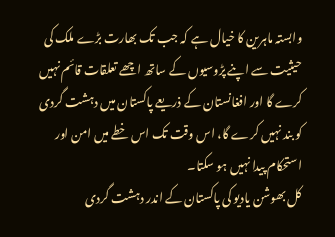وابستہ ماہرین کا خیال ہے کہ جب تک بھارت بڑے ملک کی حیثیت سے اپنے پڑوسیوں کے ساتھ اچھے تعلقات قائم نہیں کرے گا اور افغانستان کے ذریعے پاکستان میں دہشت گردی کو بند نہیں کرے گا، اس وقت تک اس خطے میں امن اور استحکام پیدا نہیں ہو سکتا۔
کل بھوشن یادیو کی پاکستان کے اندر دہشت گردی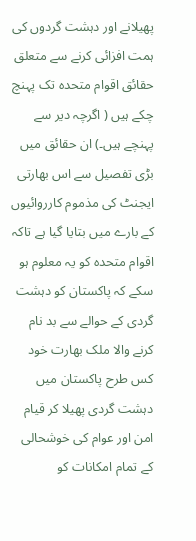پھیلانے اور دہشت گردوں کی ہمت افزائی کرنے سے متعلق حقائق اقوام متحدہ تک پہنچ چکے ہیں ( اگرچہ دیر سے پہنچے ہیں۔) ان حقائق میں بڑی تفصیل سے اس بھارتی ایجنٹ کی مذموم کارروائیوں کے بارے میں بتایا گیا ہے تاکہ اقوام متحدہ کو یہ معلوم ہو سکے کہ پاکستان کو دہشت گردی کے حوالے سے بد نام کرنے والا ملک بھارت خود کس طرح پاکستان میں دہشت گردی پھیلا کر قیام امن اور عوام کی خوشحالی کے تمام امکانات کو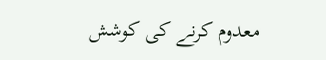معدوم کرنے کی کوشش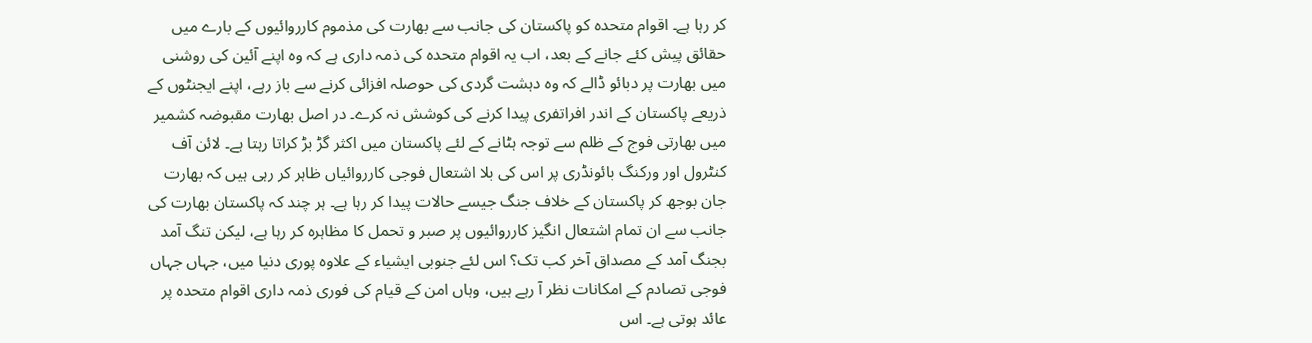کر رہا ہے۔ اقوام متحدہ کو پاکستان کی جانب سے بھارت کی مذموم کارروائیوں کے بارے میں حقائق پیش کئے جانے کے بعد، اب یہ اقوام متحدہ کی ذمہ داری ہے کہ وہ اپنے آئین کی روشنی میں بھارت پر دبائو ڈالے کہ وہ دہشت گردی کی حوصلہ افزائی کرنے سے باز رہے، اپنے ایجنٹوں کے ذریعے پاکستان کے اندر افراتفری پیدا کرنے کی کوشش نہ کرے۔ در اصل بھارت مقبوضہ کشمیر میں بھارتی فوج کے ظلم سے توجہ ہٹانے کے لئے پاکستان میں اکثر گڑ بڑ کراتا رہتا ہے۔ لائن آف کنٹرول اور ورکنگ بائونڈری پر اس کی بلا اشتعال فوجی کارروائیاں ظاہر کر رہی ہیں کہ بھارت جان بوجھ کر پاکستان کے خلاف جنگ جیسے حالات پیدا کر رہا ہے۔ ہر چند کہ پاکستان بھارت کی جانب سے ان تمام اشتعال انگیز کارروائیوں پر صبر و تحمل کا مظاہرہ کر رہا ہے، لیکن تنگ آمد بجنگ آمد کے مصداق آخر کب تک؟ اس لئے جنوبی ایشیاء کے علاوہ پوری دنیا میں، جہاں جہاں فوجی تصادم کے امکانات نظر آ رہے ہیں، وہاں امن کے قیام کی فوری ذمہ داری اقوام متحدہ پر عائد ہوتی ہے۔ اس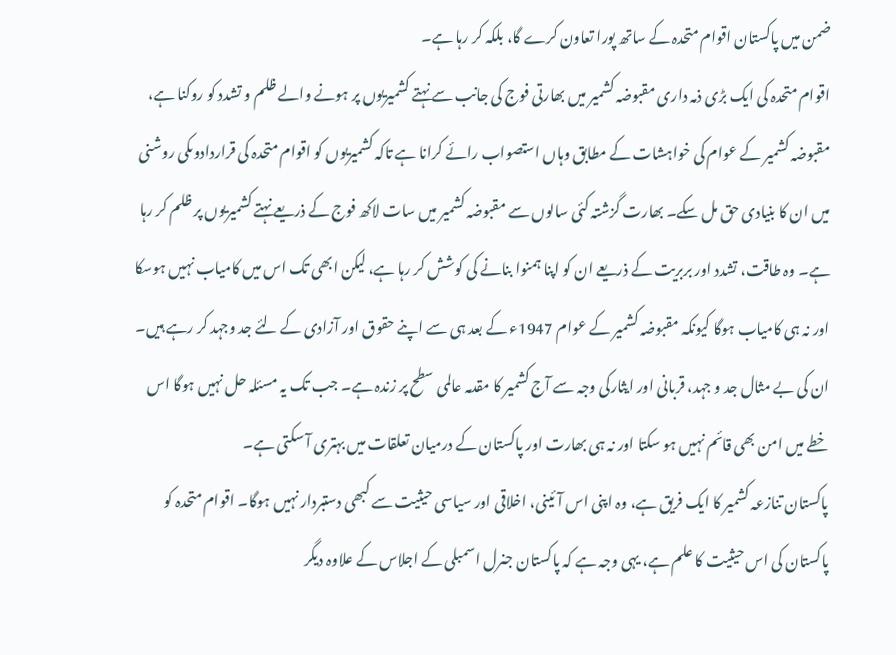ضمن میں پاکستان اقوام متحدہ کے ساتھ پورا تعاون کرے گا، بلکہ کر رہا ہے۔
اقوام متحدہ کی ایک بڑی ذمہ داری مقبوضہ کشمیر میں بھارتی فوج کی جانب سے نہتے کشمیریوں پر ہونے والے ظلم و تشدد کو روکنا ہے، مقبوضہ کشمیر کے عوام کی خواہشات کے مطابق وہاں استصواب رائے کرانا ہے تاکہ کشمیریوں کو اقوام متحدہ کی قراردادوںکی روشنی میں ان کا بنیادی حق مل سکے۔ بھارت گزشتہ کئی سالوں سے مقبوضہ کشمیر میں سات لاکھ فوج کے ذریعے نہتے کشمیریوں پر ظلم کر رہا ہے۔ وہ طاقت، تشدد اور بربریت کے ذریعے ان کو اپنا ہمنوا بنانے کی کوشش کر رہا ہے، لیکن ابھی تک اس میں کامیاب نہیں ہوسکا اور نہ ہی کامیاب ہوگا کیونکہ مقبوضہ کشمیر کے عوام 1947ء کے بعد ہی سے اپنے حقوق اور آزادی کے لئے جد وجہد کر رہے ہیں۔ ان کی بے مثال جد و جہد، قربانی اور ایثارکی وجہ سے آج کشمیر کا مقدمہ عالمی سطح پر زندہ ہے۔ جب تک یہ مسئلہ حل نہیں ہوگا اس خطے میں امن بھی قائم نہیں ہو سکتا اور نہ ہی بھارت اور پاکستان کے درمیان تعلقات میں بہتری آ سکتی ہے۔
پاکستان تنازعہ کشمیر کا ایک فریق ہے، وہ اپنی اس آئینی، اخلاقی اور سیاسی حیثیت سے کبھی دستبردار نہیں ہوگا۔ اقوام متحدہ کو پاکستان کی اس حیثیت کا علم ہے، یہی وجہ ہے کہ پاکستان جنرل اسمبلی کے اجلاس کے علاوہ دیگر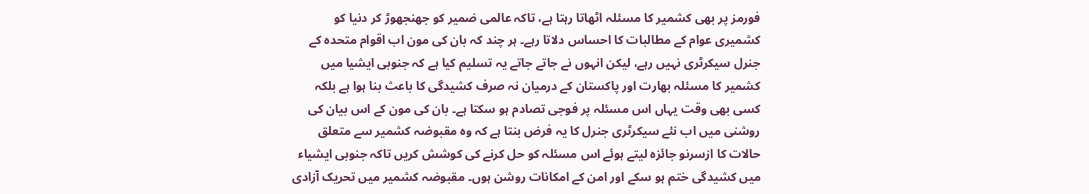فورمز پر بھی کشمیر کا مسئلہ اٹھاتا رہتا ہے، تاکہ عالمی ضمیر کو جھنجھوڑ کر دنیا کو کشمیری عوام کے مطالبات کا احساس دلاتا رہے۔ ہر چند کہ بان کی مون اب اقوام متحدہ کے جنرل سیکرٹری نہیں رہے، لیکن انہوں نے جاتے جاتے یہ تسلیم کیا ہے کہ جنوبی ایشیا میں کشمیر کا مسئلہ بھارت اور پاکستان کے درمیان نہ صرف کشیدگی کا باعث بنا ہوا ہے بلکہ کسی بھی وقت یہاں اس مسئلہ پر فوجی تصادم ہو سکتا ہے۔ بان کی مون کے اس بیان کی روشنی میں اب نئے سیکرٹری جنرل کا یہ فرض بنتا ہے کہ وہ مقبوضہ کشمیر سے متعلق حالات کا ازسرنو جائزہ لیتے ہوئے اس مسئلہ کو حل کرنے کی کوشش کریں تاکہ جنوبی ایشیاء میں کشیدگی ختم ہو سکے اور امن کے امکانات روشن ہوں۔ مقبوضہ کشمیر میں تحریک آزادی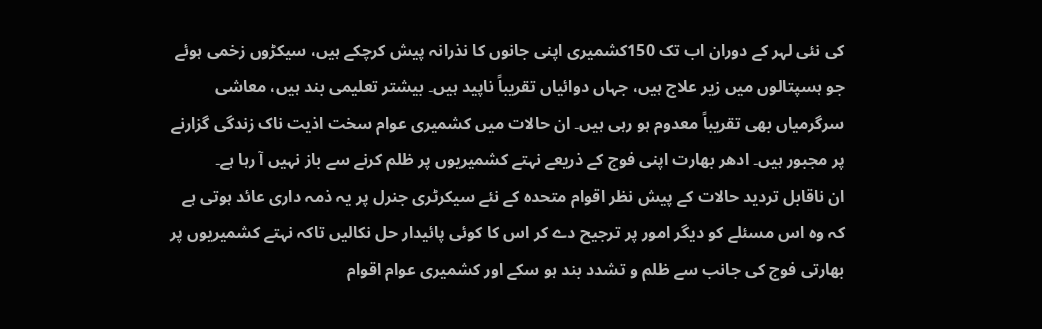کی نئی لہر کے دوران اب تک 150کشمیری اپنی جانوں کا نذرانہ پیش کرچکے ہیں، سیکڑوں زخمی ہوئے جو ہسپتالوں میں زیر علاج ہیں، جہاں دوائیاں تقریباً ناپید ہیں۔ بیشتر تعلیمی بند ہیں، معاشی سرگرمیاں بھی تقریباً معدوم ہو رہی ہیں۔ ان حالات میں کشمیری عوام سخت اذیت ناک زندگی گزارنے پر مجبور ہیں۔ ادھر بھارت اپنی فوج کے ذریعے نہتے کشمیریوں پر ظلم کرنے سے باز نہیں آ رہا ہے۔
ان ناقابل تردید حالات کے پیش نظر اقوام متحدہ کے نئے سیکرٹری جنرل پر یہ ذمہ داری عائد ہوتی ہے کہ وہ اس مسئلے کو دیگر امور پر ترجیح دے کر اس کا کوئی پائیدار حل نکالیں تاکہ نہتے کشمیریوں پر بھارتی فوج کی جانب سے ظلم و تشدد بند ہو سکے اور کشمیری عوام اقوام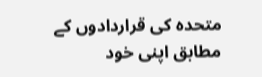متحدہ کی قراردادوں کے مطابق اپنی خود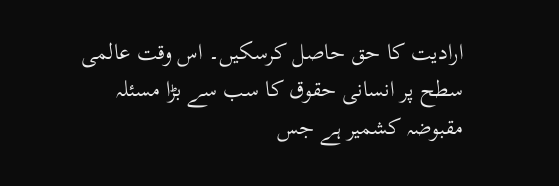ارادیت کا حق حاصل کرسکیں۔ اس وقت عالمی سطح پر انسانی حقوق کا سب سے بڑا مسئلہ مقبوضہ کشمیر ہے جس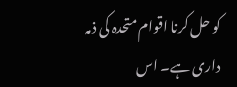کو حل کرنا اقوام متحدہ کی ذمہ داری ہے۔ اس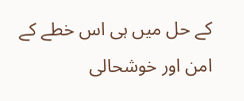کے حل میں ہی اس خطے کے امن اور خوشحالی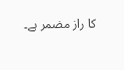کا راز مضمر ہے۔